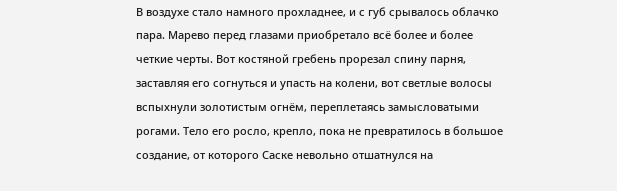В воздухе стало намного прохладнее, и с губ срывалось облачко пара. Марево перед глазами приобретало всё более и более четкие черты. Вот костяной гребень прорезал спину парня, заставляя его согнуться и упасть на колени, вот светлые волосы вспыхнули золотистым огнём, переплетаясь замысловатыми рогами. Тело его росло, крепло, пока не превратилось в большое создание, от которого Саске невольно отшатнулся на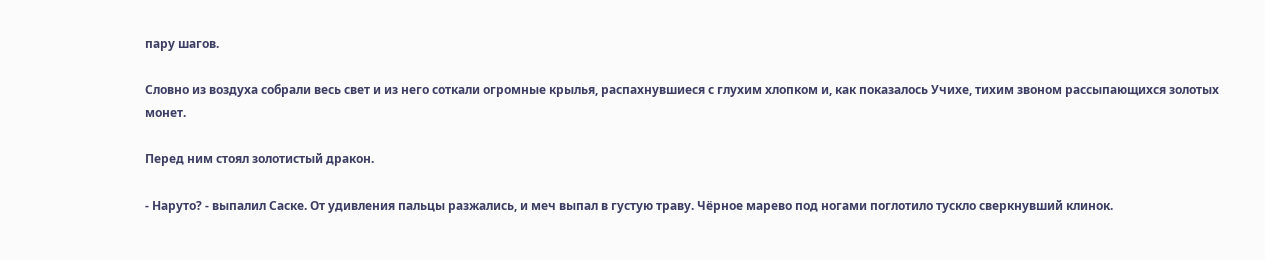пару шагов.

Словно из воздуха собрали весь свет и из него соткали огромные крылья, распахнувшиеся с глухим хлопком и, как показалось Учихе, тихим звоном рассыпающихся золотых монет.

Перед ним стоял золотистый дракон.

- Наруто? - выпалил Саске. От удивления пальцы разжались, и меч выпал в густую траву. Чёрное марево под ногами поглотило тускло сверкнувший клинок.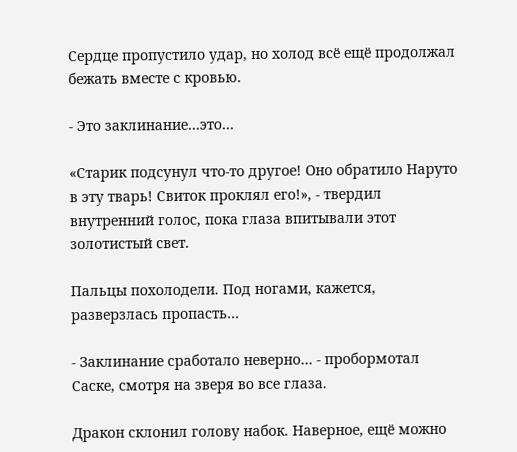Сердце пропустило удар, но холод всё ещё продолжал бежать вместе с кровью.

- Это заклинание…это…

«Старик подсунул что-то другое! Оно обратило Наруто в эту тварь! Свиток проклял его!», - твердил внутренний голос, пока глаза впитывали этот золотистый свет.

Пальцы похолодели. Под ногами, кажется, разверзлась пропасть…

- Заклинание сработало неверно… - пробормотал Саске, смотря на зверя во все глаза.

Дракон склонил голову набок. Наверное, ещё можно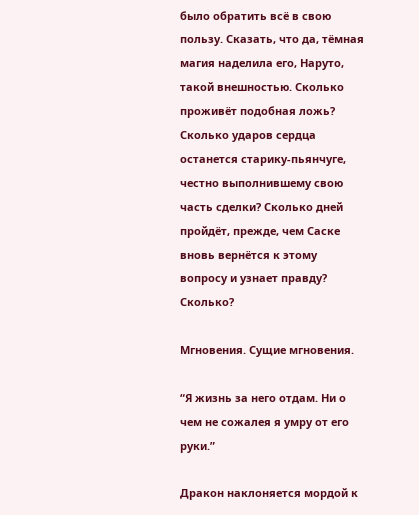было обратить всё в свою пользу. Сказать, что да, тёмная магия наделила его, Наруто, такой внешностью. Сколько проживёт подобная ложь? Сколько ударов сердца останется старику-пьянчуге, честно выполнившему свою часть сделки? Сколько дней пройдёт, прежде, чем Саске вновь вернётся к этому вопросу и узнает правду? Сколько?

Мгновения. Сущие мгновения.

“Я жизнь за него отдам. Ни о чем не сожалея я умру от его руки.”

Дракон наклоняется мордой к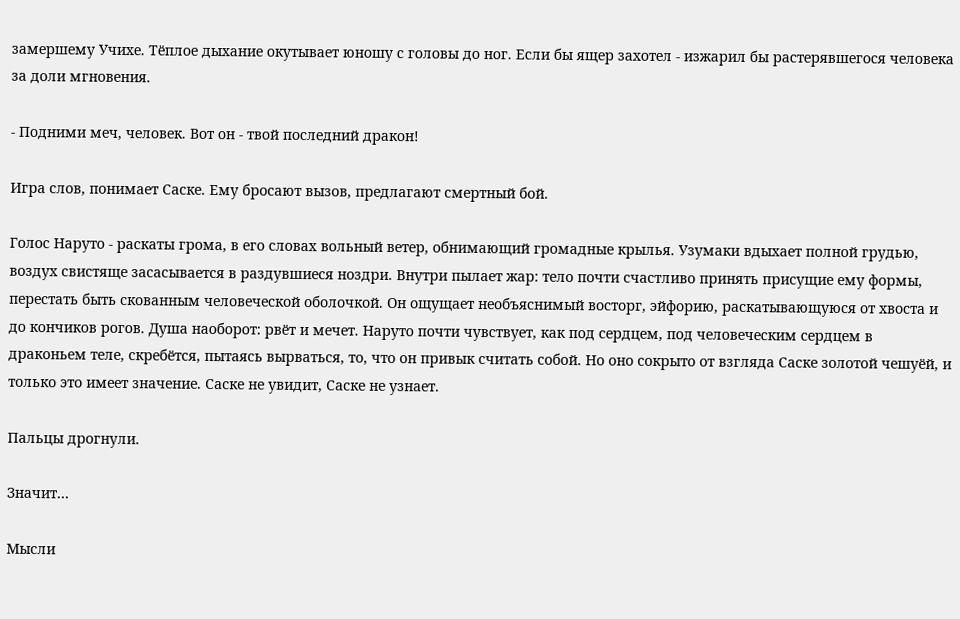замершему Учихе. Тёплое дыхание окутывает юношу с головы до ног. Если бы ящер захотел - изжарил бы растерявшегося человека за доли мгновения.

- Подними меч, человек. Вот он - твой последний дракон!

Игра слов, понимает Саске. Ему бросают вызов, предлагают смертный бой.

Голос Наруто - раскаты грома, в его словах вольный ветер, обнимающий громадные крылья. Узумаки вдыхает полной грудью, воздух свистяще засасывается в раздувшиеся ноздри. Внутри пылает жар: тело почти счастливо принять присущие ему формы, перестать быть скованным человеческой оболочкой. Он ощущает необъяснимый восторг, эйфорию, раскатывающуюся от хвоста и до кончиков рогов. Душа наоборот: рвёт и мечет. Наруто почти чувствует, как под сердцем, под человеческим сердцем в драконьем теле, скребётся, пытаясь вырваться, то, что он привык считать собой. Но оно сокрыто от взгляда Саске золотой чешуёй, и только это имеет значение. Саске не увидит, Саске не узнает.

Пальцы дрогнули.

Значит…

Мысли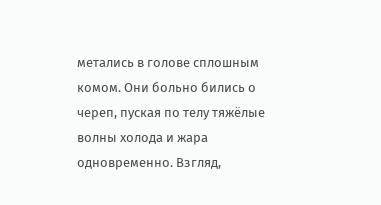метались в голове сплошным комом. Они больно бились о череп, пуская по телу тяжёлые волны холода и жара одновременно. Взгляд,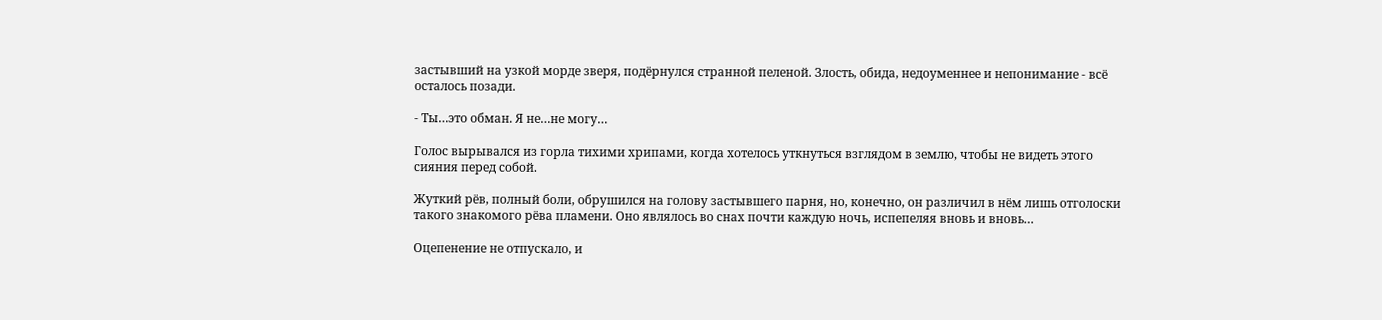застывший на узкой морде зверя, подёрнулся странной пеленой. Злость, обида, недоуменнее и непонимание - всё осталось позади.

- Ты…это обман. Я не…не могу…

Голос вырывался из горла тихими хрипами, когда хотелось уткнуться взглядом в землю, чтобы не видеть этого сияния перед собой.

Жуткий рёв, полный боли, обрушился на голову застывшего парня, но, конечно, он различил в нём лишь отголоски такого знакомого рёва пламени. Оно являлось во снах почти каждую ночь, испепеляя вновь и вновь…

Оцепенение не отпускало, и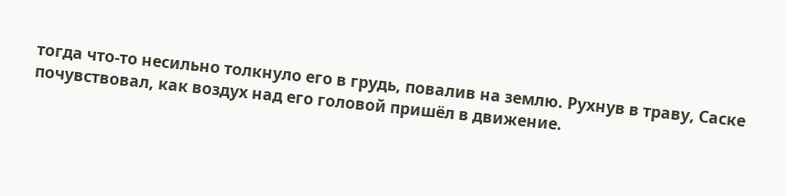тогда что-то несильно толкнуло его в грудь, повалив на землю. Рухнув в траву, Саске почувствовал, как воздух над его головой пришёл в движение.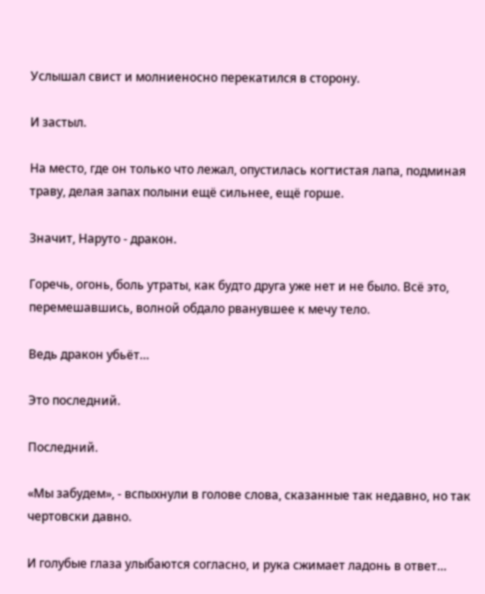Услышал свист и молниеносно перекатился в сторону.

И застыл.

На место, где он только что лежал, опустилась когтистая лапа, подминая траву, делая запах полыни ещё сильнее, ещё горше.

Значит, Наруто - дракон.

Горечь, огонь, боль утраты, как будто друга уже нет и не было. Всё это, перемешавшись, волной обдало рванувшее к мечу тело.

Ведь дракон убьёт…

Это последний.

Последний.

«Мы забудем», - вспыхнули в голове слова, сказанные так недавно, но так чертовски давно.

И голубые глаза улыбаются согласно, и рука сжимает ладонь в ответ…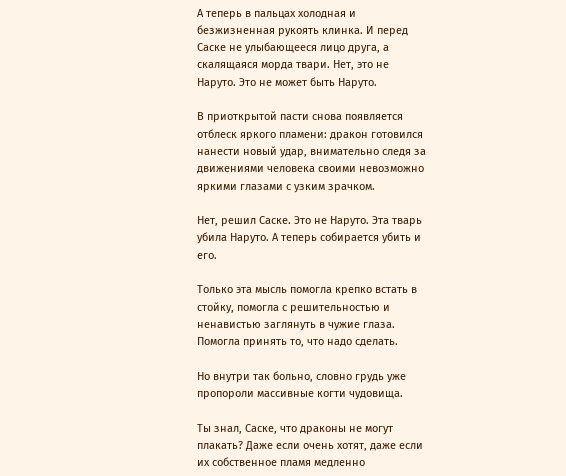А теперь в пальцах холодная и безжизненная рукоять клинка. И перед Саске не улыбающееся лицо друга, а скалящаяся морда твари. Нет, это не Наруто. Это не может быть Наруто.

В приоткрытой пасти снова появляется отблеск яркого пламени: дракон готовился нанести новый удар, внимательно следя за движениями человека своими невозможно яркими глазами с узким зрачком.

Нет, решил Саске. Это не Наруто. Эта тварь убила Наруто. А теперь собирается убить и его.

Только эта мысль помогла крепко встать в стойку, помогла с решительностью и ненавистью заглянуть в чужие глаза. Помогла принять то, что надо сделать.

Но внутри так больно, словно грудь уже пропороли массивные когти чудовища.

Ты знал, Саске, что драконы не могут плакать? Даже если очень хотят, даже если их собственное пламя медленно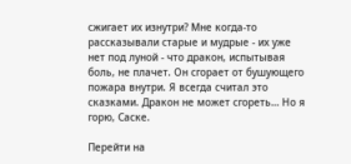сжигает их изнутри? Мне когда-то рассказывали старые и мудрые - их уже нет под луной - что дракон, испытывая боль, не плачет. Он сгорает от бушующего пожара внутри. Я всегда считал это сказками. Дракон не может сгореть… Но я горю, Саске.

Перейти на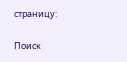страницу:

Поиск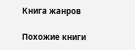Книга жанров

Похожие книги